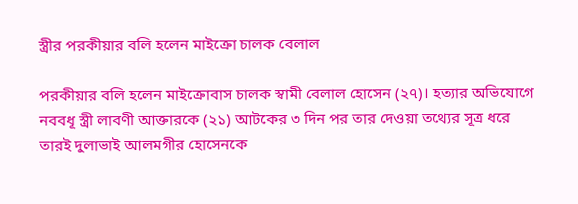স্ত্রীর পরকীয়ার বলি হলেন মাইক্রো চালক বেলাল

পরকীয়ার বলি হলেন মাইক্রোবাস চালক স্বামী বেলাল হোসেন (২৭)। হত্যার অভিযোগে নববধূ স্ত্রী লাবণী আক্তারকে (২১) আটকের ৩ দিন পর তার দেওয়া তথ্যের সূত্র ধরে তারই দুলাভাই আলমগীর হোসেনকে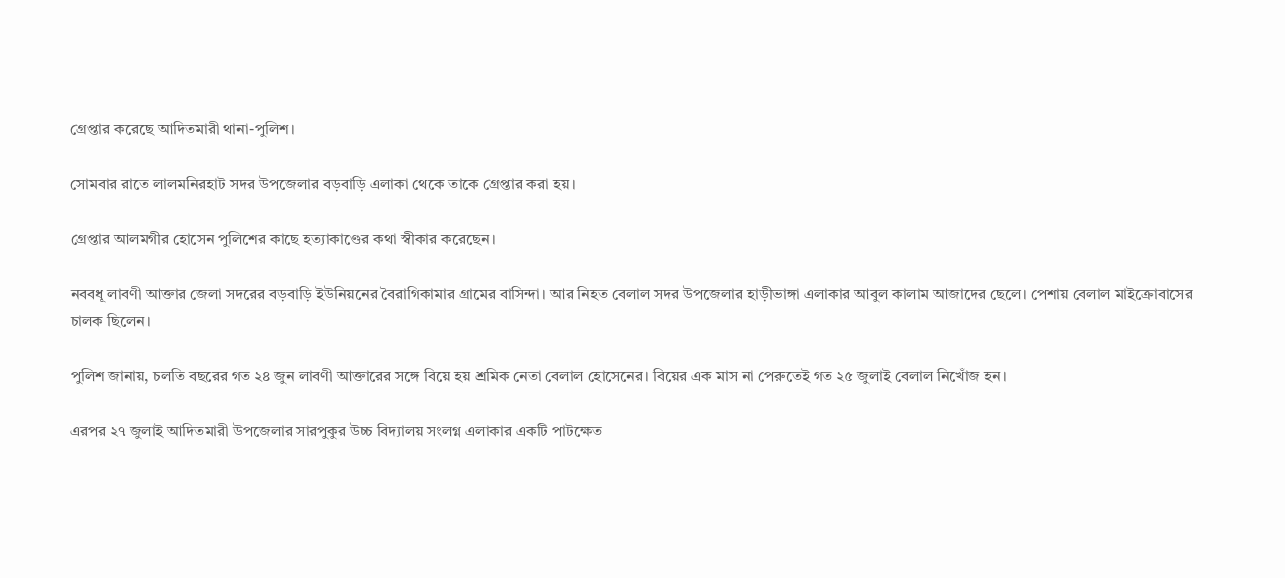গ্রেপ্তার করেছে আদিতমারী থানা-পুলিশ।

সোমবার রাতে লালমনিরহাট সদর উপজেলার বড়বাড়ি এলাকা থেকে তাকে গ্রেপ্তার করা হয়।

গ্রেপ্তার আলমগীর হোসেন পুলিশের কাছে হত্যাকাণ্ডের কথা স্বীকার করেছেন।

নববধূ লাবণী আক্তার জেলা সদরের বড়বাড়ি ইউনিয়নের বৈরাগিকামার গ্রামের বাসিন্দা। আর নিহত বেলাল সদর উপজেলার হাড়ীভাঙ্গা এলাকার আবুল কালাম আজাদের ছেলে। পেশায় বেলাল মাইক্রোবাসের চালক ছিলেন।

পুলিশ জানায়, চলতি বছরের গত ২৪ জুন লাবণী আক্তারের সঙ্গে বিয়ে হয় শ্রমিক নেতা বেলাল হোসেনের। বিয়ের এক মাস না পেরুতেই গত ২৫ জুলাই বেলাল নিখোঁজ হন।

এরপর ২৭ জুলাই আদিতমারী উপজেলার সারপুকুর উচ্চ বিদ্যালয় সংলগ্ন এলাকার একটি পাটক্ষেত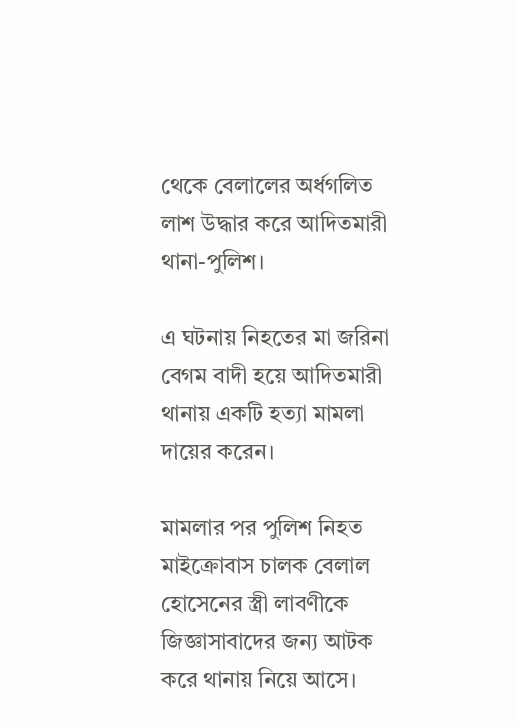থেকে বেলালের অর্ধগলিত লাশ উদ্ধার করে আদিতমারী থানা-পুলিশ।

এ ঘটনায় নিহতের মা জরিনা বেগম বাদী হয়ে আদিতমারী থানায় একটি হত্যা মামলা দায়ের করেন।

মামলার পর পুলিশ নিহত মাইক্রোবাস চালক বেলাল হোসেনের স্ত্রী লাবণীকে জিজ্ঞাসাবাদের জন্য আটক করে থানায় নিয়ে আসে।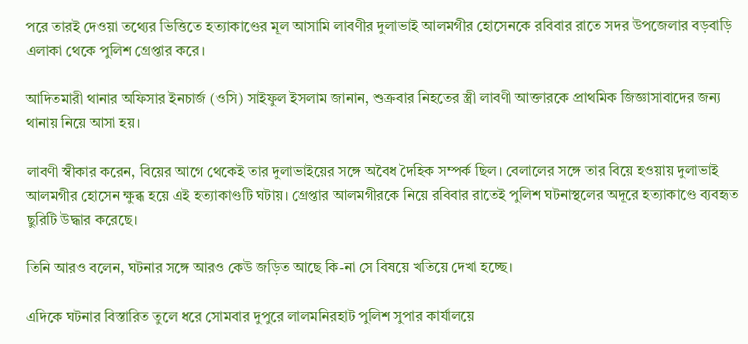পরে তারই দেওয়া তথ্যের ভিত্তিতে হত্যাকাণ্ডের মূল আসামি লাবণীর দুলাভাই আলমগীর হোসেনকে রবিবার রাতে সদর উপজেলার বড়বাড়ি এলাকা থেকে পুলিশ গ্রেপ্তার করে।

আদিতমারী থানার অফিসার ইনচার্জ (ওসি) সাইফুল ইসলাম জানান, শুক্রবার নিহতের স্ত্রী লাবণী আক্তারকে প্রাথমিক জিজ্ঞাসাবাদের জন্য থানায় নিয়ে আসা হয়।

লাবণী স্বীকার করেন, বিয়ের আগে থেকেই তার দুলাভাইয়ের সঙ্গে অবৈধ দৈহিক সম্পর্ক ছিল। বেলালের সঙ্গে তার বিয়ে হওয়ায় দুলাভাই আলমগীর হোসেন ক্ষুব্ধ হয়ে এই হত্যাকাণ্ডটি ঘটায়। গ্রেপ্তার আলমগীরকে নিয়ে রবিবার রাতেই পুলিশ ঘটনাস্থলের অদূরে হত্যাকাণ্ডে ব্যবহৃত ছুরিটি উদ্ধার করেছে।

তিনি আরও বলেন, ঘটনার সঙ্গে আরও কেউ জড়িত আছে কি-না সে বিষয়ে খতিয়ে দেখা হচ্ছে।

এদিকে ঘটনার বিস্তারিত তুলে ধরে সোমবার দুপুরে লালমনিরহাট পুলিশ সুপার কার্যালয়ে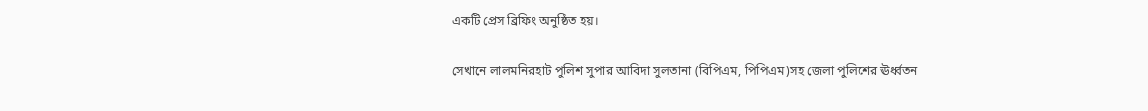একটি প্রেস ব্রিফিং অনুষ্ঠিত হয়।

সেখানে লালমনিরহাট পুলিশ সুপার আবিদা সুলতানা (বিপিএম, পিপিএম)সহ জেলা পুলিশের ঊর্ধ্বতন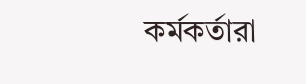কর্মকর্তারা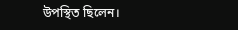উপস্থিত ছিলেন।